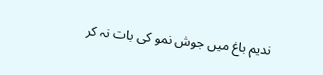ندیم باغ میں جوش نمو کی بات نہ کر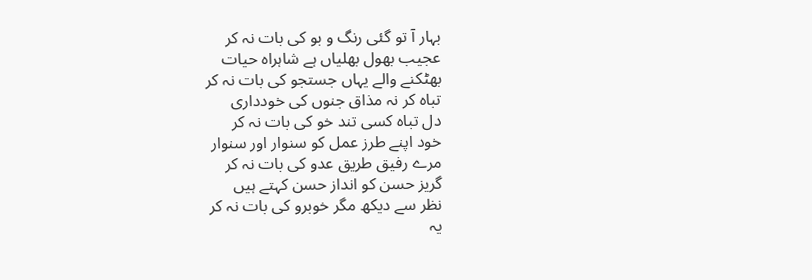بہار آ تو گئی رنگ و بو کی بات نہ کر
عجیب بھول بھلیاں ہے شاہراہ حیات
بھٹکنے والے یہاں جستجو کی بات نہ کر
تباہ کر نہ مذاق جنوں کی خودداری
دل تباہ کسی تند خو کی بات نہ کر
خود اپنے طرز عمل کو سنوار اور سنوار
مرے رفیق طریق عدو کی بات نہ کر
گریز حسن کو انداز حسن کہتے ہیں
نظر سے دیکھ مگر خوبرو کی بات نہ کر
یہ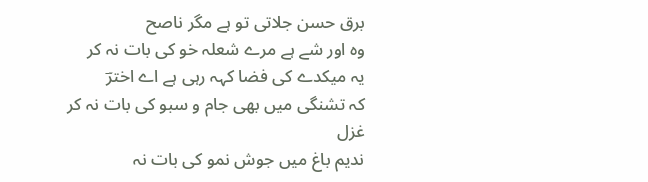برق حسن جلاتی تو ہے مگر ناصح
وہ اور شے ہے مرے شعلہ خو کی بات نہ کر
یہ میکدے کی فضا کہہ رہی ہے اے اخترؔ
کہ تشنگی میں بھی جام و سبو کی بات نہ کر
غزل
ندیم باغ میں جوش نمو کی بات نہ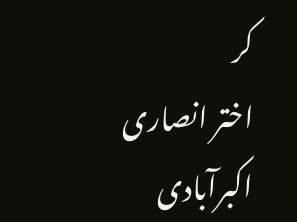کر
اختر انصاری اکبرآبادی